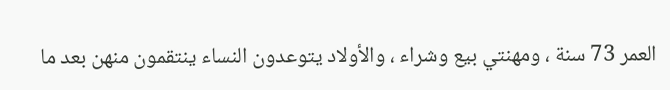العمر 73 سنة ، ومهنتي بيع وشراء ، والأولاد يتوعدون النساء ينتقمون منهن بعد ما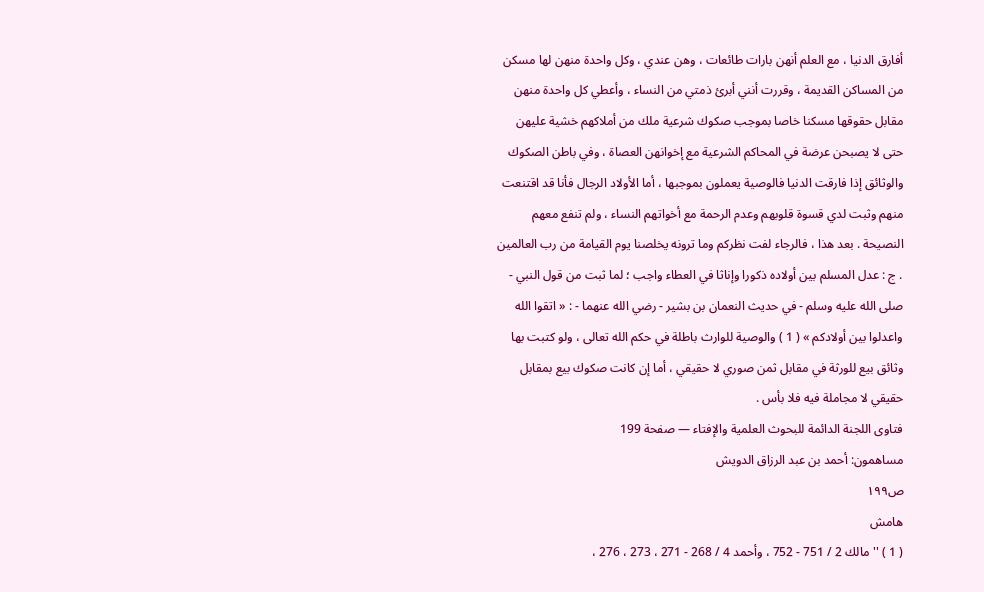أفارق الدنيا ، مع العلم أنهن بارات طائعات ، وهن عندي ، وكل واحدة منهن لها مسكن من المساكن القديمة ، وقررت أنني أبرئ ذمتي من النساء ، وأعطي كل واحدة منهن مقابل حقوقها مسكنا خاصا بموجب صكوك شرعية ملك من أملاكهم خشية عليهن حتى لا يصبحن عرضة في المحاكم الشرعية مع إخوانهن العصاة ، وفي باطن الصكوك والوثائق إذا فارقت الدنيا فالوصية يعملون بموجبها ، أما الأولاد الرجال فأنا قد اقتنعت منهم وثبت لدي قسوة قلوبهم وعدم الرحمة مع أخواتهم النساء ، ولم تنفع معهم النصيحة . بعد هذا ، فالرجاء لفت نظركم وما ترونه يخلصنا يوم القيامة من رب العالمين . ج : عدل المسلم بين أولاده ذكورا وإناثا في العطاء واجب ؛ لما ثبت من قول النبي - صلى الله عليه وسلم - في حديث النعمان بن بشير - رضي الله عنهما - : « اتقوا الله واعدلوا بين أولادكم » ( 1 ) والوصية للوارث باطلة في حكم الله تعالى ، ولو كتبت بها وثائق بيع للورثة في مقابل ثمن صوري لا حقيقي ، أما إن كانت صكوك بيع بمقابل حقيقي لا مجاملة فيه فلا بأس .
فتاوى اللجنة الدائمة للبحوث العلمية والإفتاء — صفحة 199
مساهمون: أحمد بن عبد الرزاق الدويش
ص١٩٩
هامش
( 1 ) '' مالك 2 / 751 - 752 ، وأحمد 4 / 268 - 271 ، 273 ، 276 ،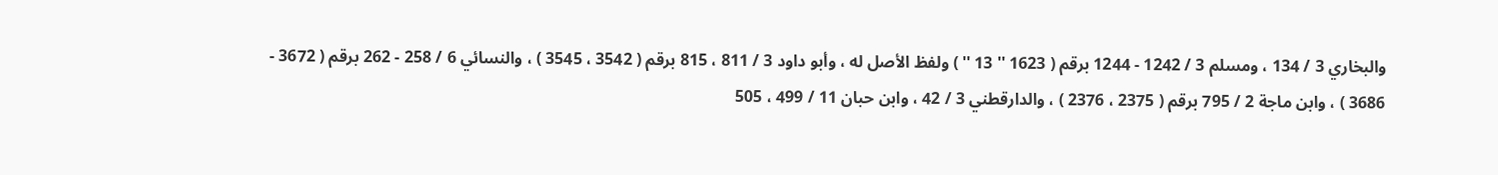والبخاري 3 / 134 ، ومسلم 3 / 1242 - 1244 برقم ( 1623 '' 13 '' ) ولفظ الأصل له ، وأبو داود 3 / 811 ، 815 برقم ( 3542 ، 3545 ) ، والنسائي 6 / 258 - 262 برقم ( 3672 - 3686 ) ، وابن ماجة 2 / 795 برقم ( 2375 ، 2376 ) ، والدارقطني 3 / 42 ، وابن حبان 11 / 499 ، 505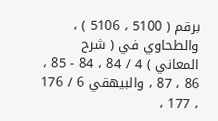برقم ( 5100 ، 5106 ) ، والطحاوي في ( شرح المعاني ) 4 / 84 ، 84 - 85 ، 86 ، 87 ، والبيهقي 6 / 176 ، 177 ،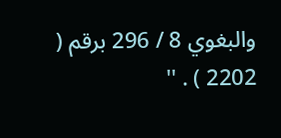والبغوي 8 / 296 برقم ( 2202 ) . ''